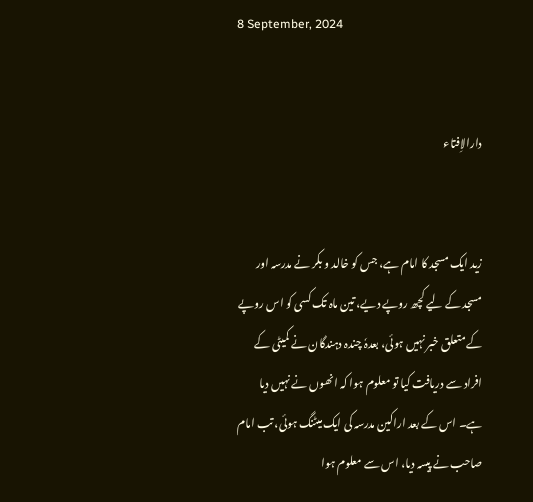8 September, 2024


دارالاِفتاء


زید ایک مسجد کا امام ہے، جس کو خالد و بکر نے مدرسہ اور مسجد کے لیے کچھ روپے دیے، تین ماہ تک کسی کو اس روپے کے متعلق خبر نہیں ہوئی، بعدہٗ چندہ دہندگان نے کمیٹی کے افراد سے دریافت کیا تو معلوم ہوا کہ انھوں نے نہیں دیا ہے۔ اس کے بعد اراکین مدرسہ کی ایک میٹنگ ہوئی، تب امام صاحب نے پیسہ دیا، اس سے معلوم ہوا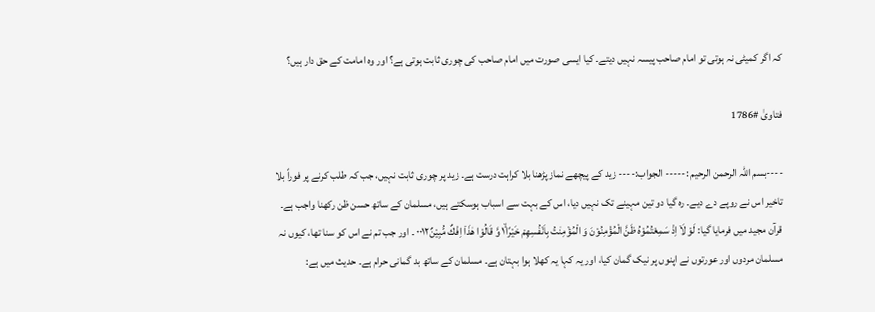کہ اگر کمیٹی نہ ہوتی تو امام صاحب پیسہ نہیں دیتے۔ کیا ایسی صورت میں امام صاحب کی چوری ثابت ہوتی ہے؟ اور وہ امامت کے حق دار ہیں؟

فتاویٰ #1786

----بسم اللہ الرحمن الرحیم :----- الجواب:---- زید کے پیچھے نماز پڑھنا بلا کراہت درست ہے۔ زید پر چوری ثابت نہیں، جب کہ طلب کرنے پر فوراً بلا تاخیر اس نے روپے دے دیے۔ رہ گیا دو تین مہینے تک نہیں دیا، اس کے بہت سے اسباب ہوسکتے ہیں، مسلمان کے ساتھ حسن ظن رکھنا واجب ہے۔ قرآن مجید میں فرمایا گیا: لَوْ لَاۤ اِذْ سَمِعْتُمُوْهُ ظَنَّ الْمُؤْمِنُوْنَ وَ الْمُؤْمِنٰتُ بِاَنْفُسِهِمْ خَيْرًا١ۙ وَّ قَالُوْا هٰذَاۤ اِفْكٌ مُّبِيْنٌ۰۰۱۲ ۔ اور جب تم نے اس کو سنا تھا، کیوں نہ مسلمان مردوں اور عورتوں نے اپنوں پر نیک گمان کیا، اور یہ کہا یہ کھلا ہوا بہتان ہے۔ مسلمان کے ساتھ بد گمانی حرام ہے۔ حدیث میں ہے: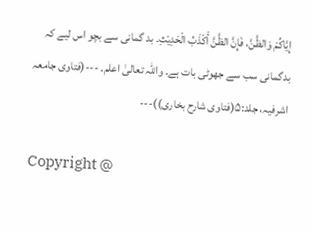إِيَّاكُمْ وَالظَّنَّ، فَإِنَّ الظَّنَّ أَكْذَبُ الْحَدِيْثِ۔ بد گمانی سے بچو اس لیے کہ بدگمانی سب سے جھوٹی بات ہے۔ واللہ تعالیٰ اعلم۔ ---(فتاوی جامعہ اشرفیہ، جلد:۵(فتاوی شارح بخاری))---

Copyright @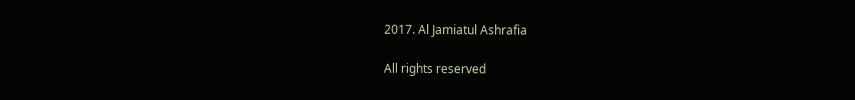2017. Al Jamiatul Ashrafia

All rights reserved